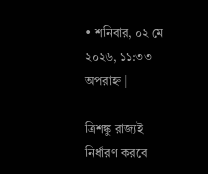• শনিবার, ০২ মে ২০২৬, ১১:৩৩ অপরাহ্ন |

ত্রিশঙ্কু রাজ্যই নির্ধারণ করবে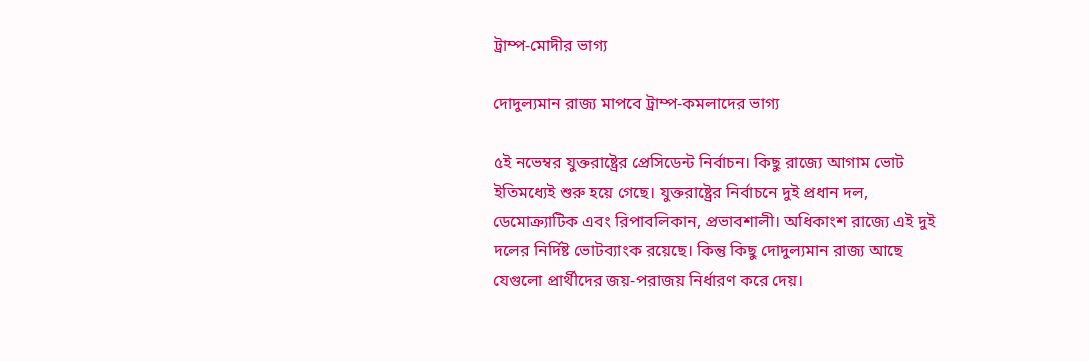ট্রাম্প-মোদীর ভাগ্য

দোদুল্যমান রাজ্য মাপবে ট্রাম্প-কমলাদের ভাগ্য

৫ই নভেম্বর যুক্তরাষ্ট্রের প্রেসিডেন্ট নির্বাচন। কিছু রাজ্যে আগাম ভোট ইতিমধ্যেই শুরু হয়ে গেছে। যুক্তরাষ্ট্রের নির্বাচনে দুই প্রধান দল, ডেমোক্র্যাটিক এবং রিপাবলিকান, প্রভাবশালী। অধিকাংশ রাজ্যে এই দুই দলের নির্দিষ্ট ভোটব্যাংক রয়েছে। কিন্তু কিছু দোদুল্যমান রাজ্য আছে যেগুলো প্রার্থীদের জয়-পরাজয় নির্ধারণ করে দেয়।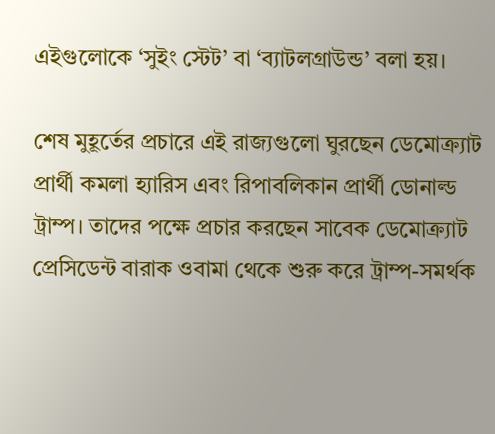এইগুলোকে ‘সুইং স্টেট’ বা ‘ব্যাটলগ্রাউন্ড’ বলা হয়।

শেষ মুহূর্তের প্রচারে এই রাজ্যগুলো ঘুরছেন ডেমোক্র্যাট প্রার্থী কমলা হ্যারিস এবং রিপাবলিকান প্রার্থী ডোনাল্ড ট্রাম্প। তাদের পক্ষে প্রচার করছেন সাবেক ডেমোক্র্যাট প্রেসিডেন্ট বারাক ওবামা থেকে শুরু করে ট্রাম্প-সমর্থক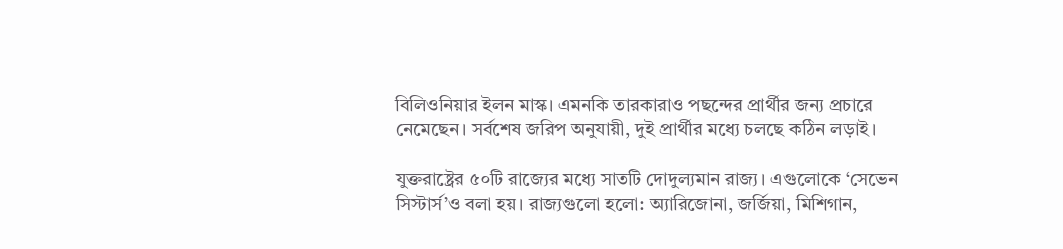বিলিওনিয়ার ইলন মাস্ক। এমনকি তারকারাও পছন্দের প্রার্থীর জন্য প্রচারে নেমেছেন। সর্বশেষ জরিপ অনুযায়ী, দুই প্রার্থীর মধ্যে চলছে কঠিন লড়াই।

যুক্তরাষ্ট্রের ৫০টি রাজ্যের মধ্যে সাতটি দোদুল্যমান রাজ্য। এগুলোকে ‘সেভেন সিস্টার্স’ও বলা হয়। রাজ্যগুলো হলো: অ্যারিজোনা, জর্জিয়া, মিশিগান,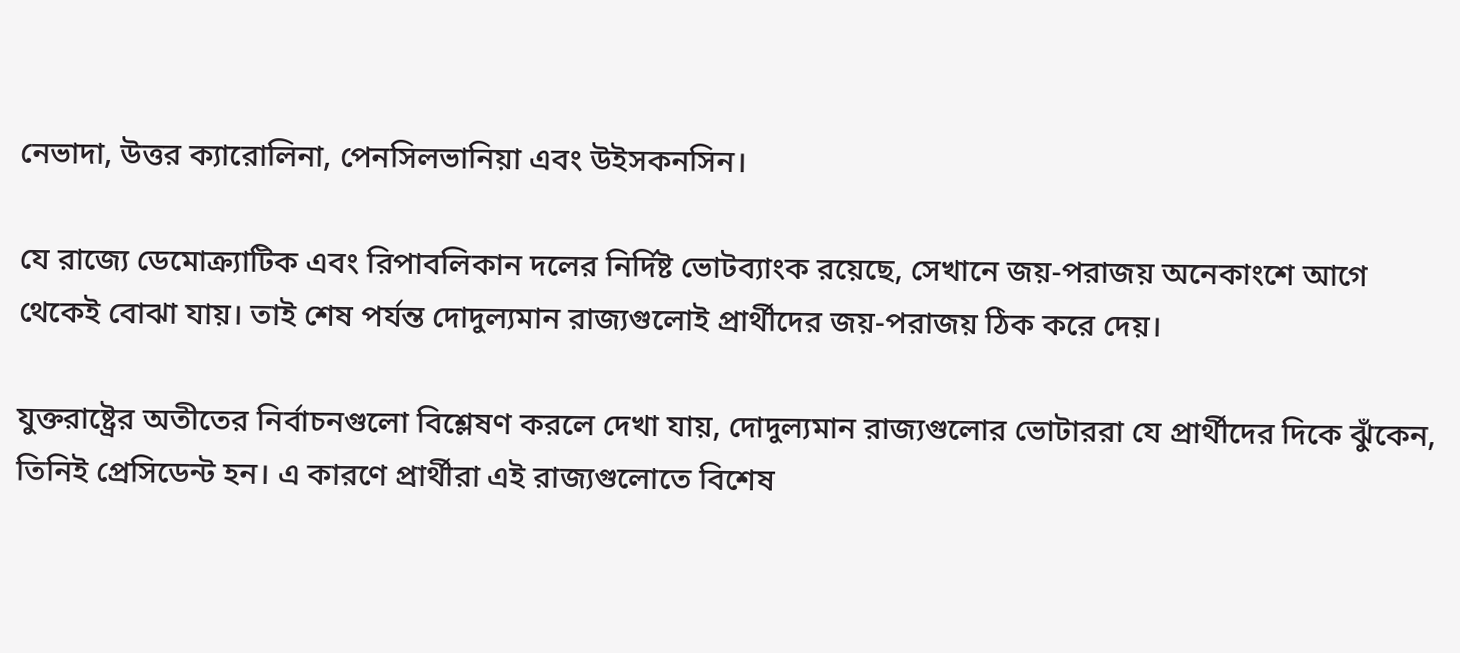নেভাদা, উত্তর ক্যারোলিনা, পেনসিলভানিয়া এবং উইসকনসিন।

যে রাজ্যে ডেমোক্র্যাটিক এবং রিপাবলিকান দলের নির্দিষ্ট ভোটব্যাংক রয়েছে, সেখানে জয়-পরাজয় অনেকাংশে আগে থেকেই বোঝা যায়। তাই শেষ পর্যন্ত দোদুল্যমান রাজ্যগুলোই প্রার্থীদের জয়-পরাজয় ঠিক করে দেয়।

যুক্তরাষ্ট্রের অতীতের নির্বাচনগুলো বিশ্লেষণ করলে দেখা যায়, দোদুল্যমান রাজ্যগুলোর ভোটাররা যে প্রার্থীদের দিকে ঝুঁকেন, তিনিই প্রেসিডেন্ট হন। এ কারণে প্রার্থীরা এই রাজ্যগুলোতে বিশেষ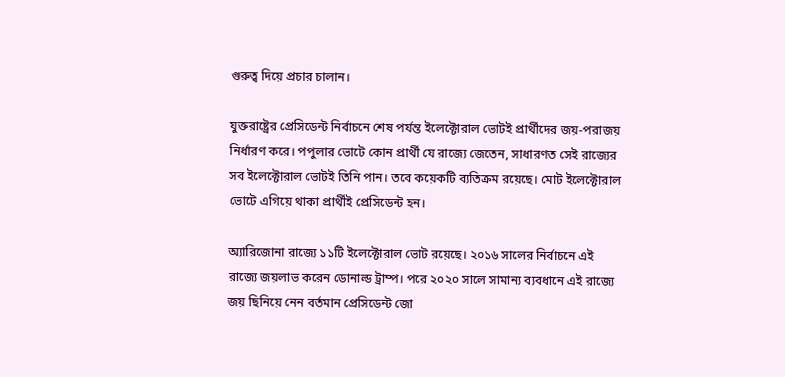গুরুত্ব দিয়ে প্রচার চালান।

যুক্তরাষ্ট্রের প্রেসিডেন্ট নির্বাচনে শেষ পর্যন্ত ইলেক্টোরাল ভোটই প্রার্থীদের জয়-পরাজয় নির্ধারণ করে। পপুলার ভোটে কোন প্রার্থী যে রাজ্যে জেতেন, সাধারণত সেই রাজ্যের সব ইলেক্টোরাল ভোটই তিনি পান। তবে কয়েকটি ব্যতিক্রম রয়েছে। মোট ইলেক্টোরাল ভোটে এগিয়ে থাকা প্রার্থীই প্রেসিডেন্ট হন।

অ্যারিজোনা রাজ্যে ১১টি ইলেক্টোরাল ভোট রয়েছে। ২০১৬ সালের নির্বাচনে এই রাজ্যে জয়লাভ করেন ডোনাল্ড ট্রাম্প। পরে ২০২০ সালে সামান্য ব্যবধানে এই রাজ্যে জয় ছিনিয়ে নেন বর্তমান প্রেসিডেন্ট জো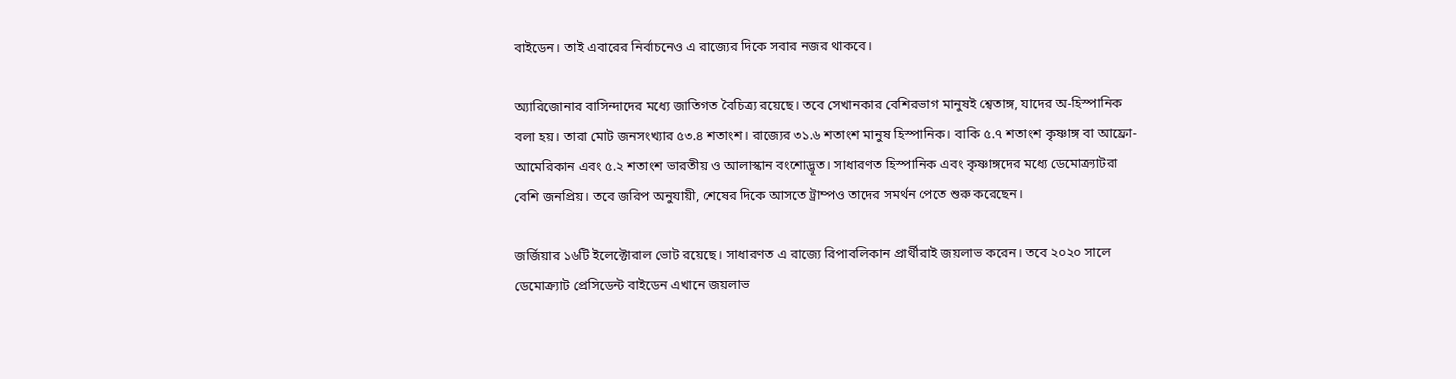বাইডেন। তাই এবারের নির্বাচনেও এ রাজ্যের দিকে সবার নজর থাকবে।

অ্যারিজোনার বাসিন্দাদের মধ্যে জাতিগত বৈচিত্র্য রয়েছে। তবে সেখানকার বেশিরভাগ মানুষই শ্বেতাঙ্গ, যাদের অ-হিস্পানিক বলা হয়। তারা মোট জনসংখ্যার ৫৩.৪ শতাংশ। রাজ্যের ৩১.৬ শতাংশ মানুষ হিস্পানিক। বাকি ৫.৭ শতাংশ কৃষ্ণাঙ্গ বা আফ্রো-আমেরিকান এবং ৫.২ শতাংশ ভারতীয় ও আলাস্কান বংশোদ্ভূত। সাধারণত হিস্পানিক এবং কৃষ্ণাঙ্গদের মধ্যে ডেমোক্র্যাটরা বেশি জনপ্রিয়। তবে জরিপ অনুযায়ী, শেষের দিকে আসতে ট্রাম্পও তাদের সমর্থন পেতে শুরু করেছেন।

জর্জিয়ার ১৬টি ইলেক্টোরাল ভোট রয়েছে। সাধারণত এ রাজ্যে রিপাবলিকান প্রার্থীরাই জয়লাভ করেন। তবে ২০২০ সালে ডেমোক্র্যাট প্রেসিডেন্ট বাইডেন এখানে জয়লাভ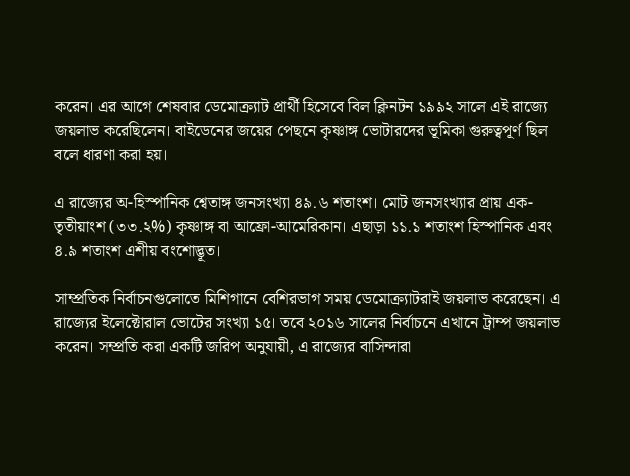করেন। এর আগে শেষবার ডেমোক্র্যাট প্রার্থী হিসেবে বিল ক্লিনটন ১৯৯২ সালে এই রাজ্যে জয়লাভ করেছিলেন। বাইডেনের জয়ের পেছনে কৃষ্ণাঙ্গ ভোটারদের ভূমিকা গুরুত্বপূর্ণ ছিল বলে ধারণা করা হয়।

এ রাজ্যের অ-হিস্পানিক শ্বেতাঙ্গ জনসংখ্যা ৪৯.৬ শতাংশ। মোট জনসংখ্যার প্রায় এক-তৃতীয়াংশ (৩৩.২%) কৃষ্ণাঙ্গ বা আফ্রো-আমেরিকান। এছাড়া ১১.১ শতাংশ হিস্পানিক এবং ৪.৯ শতাংশ এশীয় বংশোদ্ভূত।

সাম্প্রতিক নির্বাচনগুলোতে মিশিগানে বেশিরভাগ সময় ডেমোক্র্যাটরাই জয়লাভ করেছেন। এ রাজ্যের ইলেক্টোরাল ভোটের সংখ্যা ১৫। তবে ২০১৬ সালের নির্বাচনে এখানে ট্রাম্প জয়লাভ করেন। সম্প্রতি করা একটি জরিপ অনুযায়ী, এ রাজ্যের বাসিন্দারা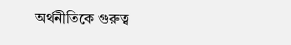অর্থনীতিকে গুরুত্ব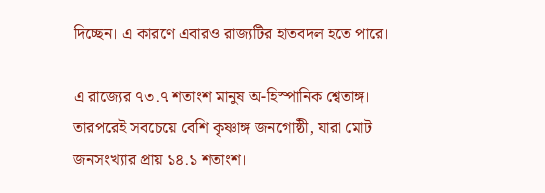দিচ্ছেন। এ কারণে এবারও রাজ্যটির হাতবদল হতে পারে।

এ রাজ্যের ৭৩.৭ শতাংশ মানুষ অ-হিস্পানিক শ্বেতাঙ্গ। তারপরেই সবচেয়ে বেশি কৃষ্ণাঙ্গ জনগোষ্ঠী, যারা মোট জনসংখ্যার প্রায় ১৪.১ শতাংশ।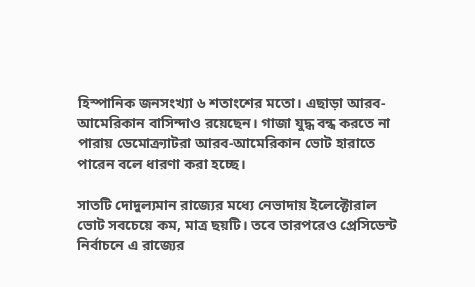হিস্পানিক জনসংখ্যা ৬ শতাংশের মতো। এছাড়া আরব-আমেরিকান বাসিন্দাও রয়েছেন। গাজা যুদ্ধ বন্ধ করতে না পারায় ডেমোক্র্যাটরা আরব-আমেরিকান ভোট হারাতে পারেন বলে ধারণা করা হচ্ছে।

সাতটি দোদুল্যমান রাজ্যের মধ্যে নেভাদায় ইলেক্টোরাল ভোট সবচেয়ে কম, মাত্র ছয়টি। তবে তারপরেও প্রেসিডেন্ট নির্বাচনে এ রাজ্যের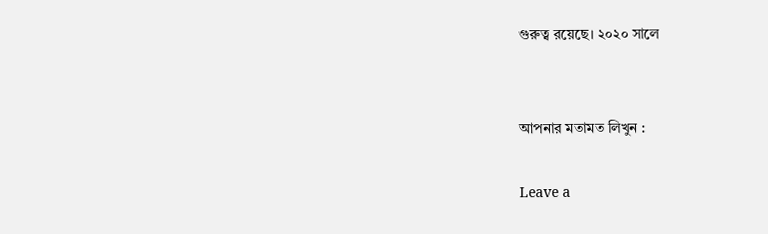গুরুত্ব রয়েছে। ২০২০ সালে


আপনার মতামত লিখুন :

Leave a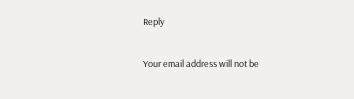Reply

Your email address will not be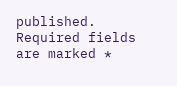published. Required fields are marked *